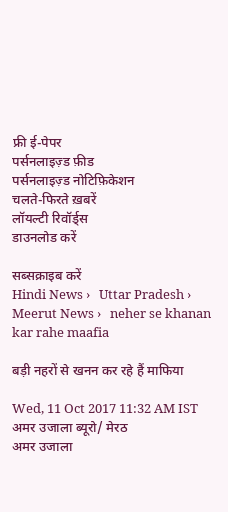फ्री ई-पेपर
पर्सनलाइज़्ड फ़ीड
पर्सनलाइज़्ड नोटिफ़िकेशन
चलते-फिरते ख़बरें
लॉयल्टी रिवॉर्ड्स
डाउनलोड करें

सब्सक्राइब करें
Hindi News ›   Uttar Pradesh ›   Meerut News ›   neher se khanan kar rahe maafia

बड़ी नहरों से खनन कर रहे हैं माफिया

Wed, 11 Oct 2017 11:32 AM IST
अमर उजाला ब्यूरो/ मेरठ
अमर उजाला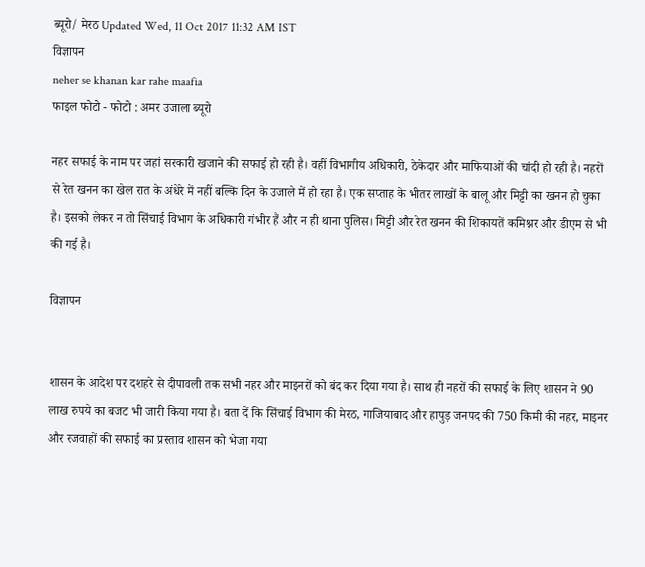ब्यूरो/ मेरठ Updated Wed, 11 Oct 2017 11:32 AM IST
विज्ञापन
neher se khanan kar rahe maafia
फाइल फोटो - फोटो : अमर उजाला ब्यूरो

नहर सफाई के नाम पर जहां सरकारी खजाने की सफाई हो रही है। वहीं विभागीय अधिकारी, ठेकेदार और माफियाओं की चांदी हो रही है। नहरों से रेत खनन का खेल रात के अंधेरे में नहीं बल्कि दिन के उजाले में हो रहा है। एक सप्ताह के भीतर लाखों के बालू और मिट्टी का खनन हो चुका है। इसको लेकर न तो सिंचाई विभाग के अधिकारी गंभीर हैं और न ही थाना पुलिस। मिट्टी और रेत खनन की शिकायतें कमिश्नर और डीएम से भी की गई है।

विज्ञापन


शासन के आदेश पर दशहरे से दीपावली तक सभी नहर और माइनरों को बंद कर दिया गया है। साथ ही नहरों की सफाई के लिए शासन ने 90 लाख रुपये का बजट भी जारी किया गया है। बता दें कि सिंचाई विभाग की मेरठ, गाजियाबाद और हापुड़ जनपद की 750 किमी की नहर, माइनर और रजवाहों की सफाई का प्रस्ताव शासन को भेजा गया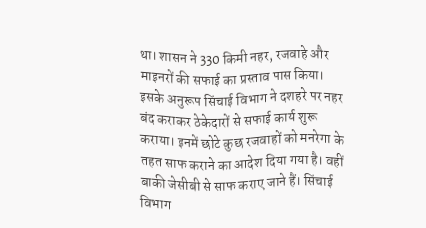था। शासन ने 330 किमी नहर, रजवाहे और माइनरों की सफाई का प्रस्ताव पास किया। इसके अनुरूप सिंचाई विभाग ने दशहरे पर नहर बंद कराकर ठेकेदारों से सफाई कार्य शुरू कराया। इनमें छोटे कुछ रजवाहों को मनरेगा के तहत साफ कराने का आदेश दिया गया है। वहीं बाकी जेसीबी से साफ कराए जाने हैं। सिंचाई विभाग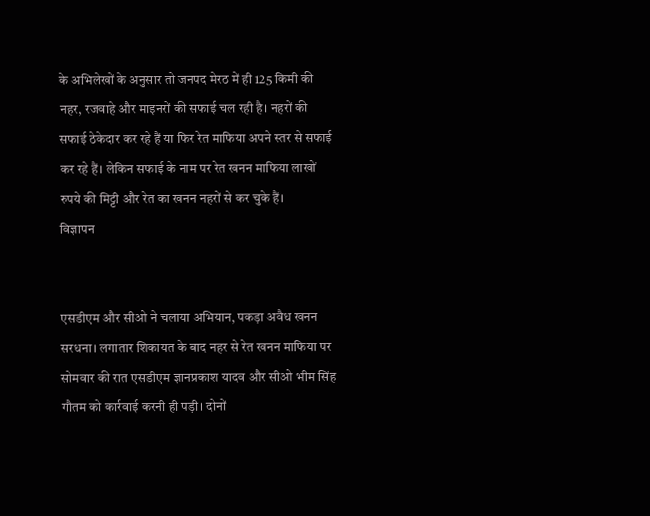के अभिलेखों के अनुसार तो जनपद मेरठ में ही 125 किमी की नहर, रजवाहे और माइनरों की सफाई चल रही है। नहरों की सफाई ठेकेदार कर रहे हैं या फिर रेत माफिया अपने स्तर से सफाई कर रहे हैं। लेकिन सफाई के नाम पर रेत खनन माफिया लाखों रुपये की मिट्टी और रेत का खनन नहरों से कर चुके हैं।
विज्ञापन


एसडीएम और सीओ ने चलाया अभियान, पकड़ा अवैध खनन
सरधना। लगातार शिकायत के बाद नहर से रेत खनन माफिया पर सोमवार की रात एसडीएम ज्ञानप्रकाश यादव और सीओ भीम सिंह गौतम को कार्रवाई करनी ही पड़ी। दोनों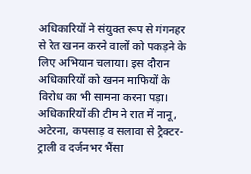अधिकारियों ने संयुक्त रूप से गंगनहर से रेत खनन करने वालों को पकड़ने के लिए अभियान चलाया। इस दौरान अधिकारियों को खनन माफियों के विरोध का भी सामना करना पड़ा। अधिकारियों की टीम ने रात में नानू, अटेरना, कपसाड़ व सलावा से ट्रैक्टर-ट्राली व दर्जनभर भैंसा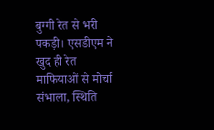बुग्गी रेत से भरी पकड़ी। एसडीएम ने खुद ही रेत माफियाओं से मोर्चा संभाला, स्थिति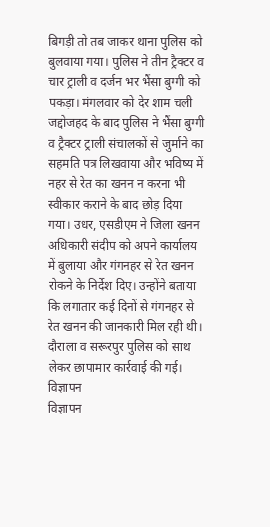बिगड़ी तो तब जाकर थाना पुलिस को बुलवाया गया। पुलिस ने तीन ट्रैक्टर व चार ट्राली व दर्जन भर भैंसा बुग्गी को पकड़ा। मंगलवार को देर शाम चली जद्दोजहद के बाद पुलिस ने भैंसा बुग्गी व ट्रैक्टर ट्राली संचालकों से जुर्माने का सहमति पत्र लिखवाया और भविष्य में नहर से रेत का खनन न करना भी स्वीकार कराने के बाद छोड़ दिया गया। उधर, एसडीएम ने जिला खनन अधिकारी संदीप को अपने कार्यालय में बुलाया और गंगनहर से रेत खनन रोकने के निर्देश दिए। उन्होंने बताया कि लगातार कई दिनों से गंगनहर से रेत खनन की जानकारी मिल रही थी। दौराला व सरूरपुर पुलिस को साथ लेकर छापामार कार्रवाई की गई।
विज्ञापन
विज्ञापन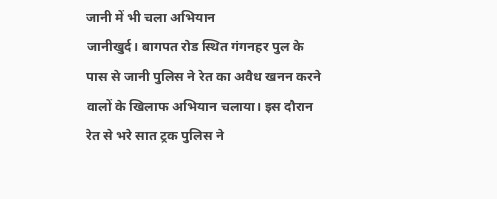जानी में भी चला अभियान
जानीखुर्द। बागपत रोड स्थित गंगनहर पुल के पास से जानी पुलिस ने रेत का अवैध खनन करने वालों के खिलाफ अभियान चलाया। इस दौरान रेत से भरे सात ट्रक पुलिस ने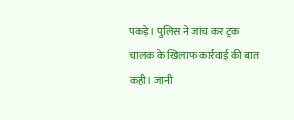पकड़े। पुलिस ने जांच कर ट्रक चालक के खिलाफ कार्रवाई की बात कही। जानी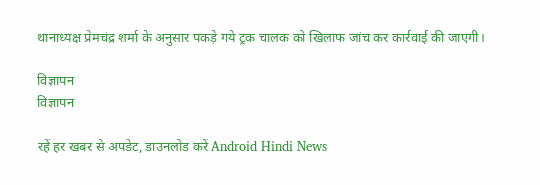थानाध्यक्ष प्रेमचंद्र शर्मा के अनुसार पकड़े गये ट्रक चालक को खिलाफ जांच कर कार्रवाई की जाएगी।

विज्ञापन
विज्ञापन

रहें हर खबर से अपडेट, डाउनलोड करें Android Hindi News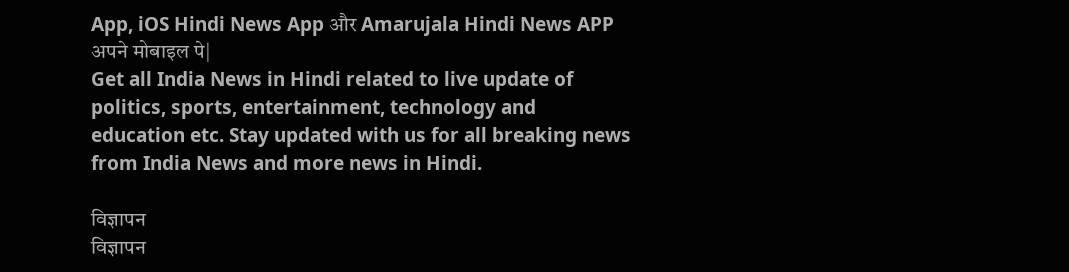App, iOS Hindi News App और Amarujala Hindi News APP अपने मोबाइल पे|
Get all India News in Hindi related to live update of politics, sports, entertainment, technology and education etc. Stay updated with us for all breaking news from India News and more news in Hindi.

विज्ञापन
विज्ञापन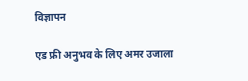विज्ञापन

एड फ्री अनुभव के लिए अमर उजाला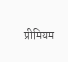प्रीमियम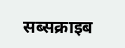सब्सक्राइब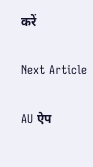करें

Next Article

AU ऐप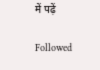में पढ़ें

Followed